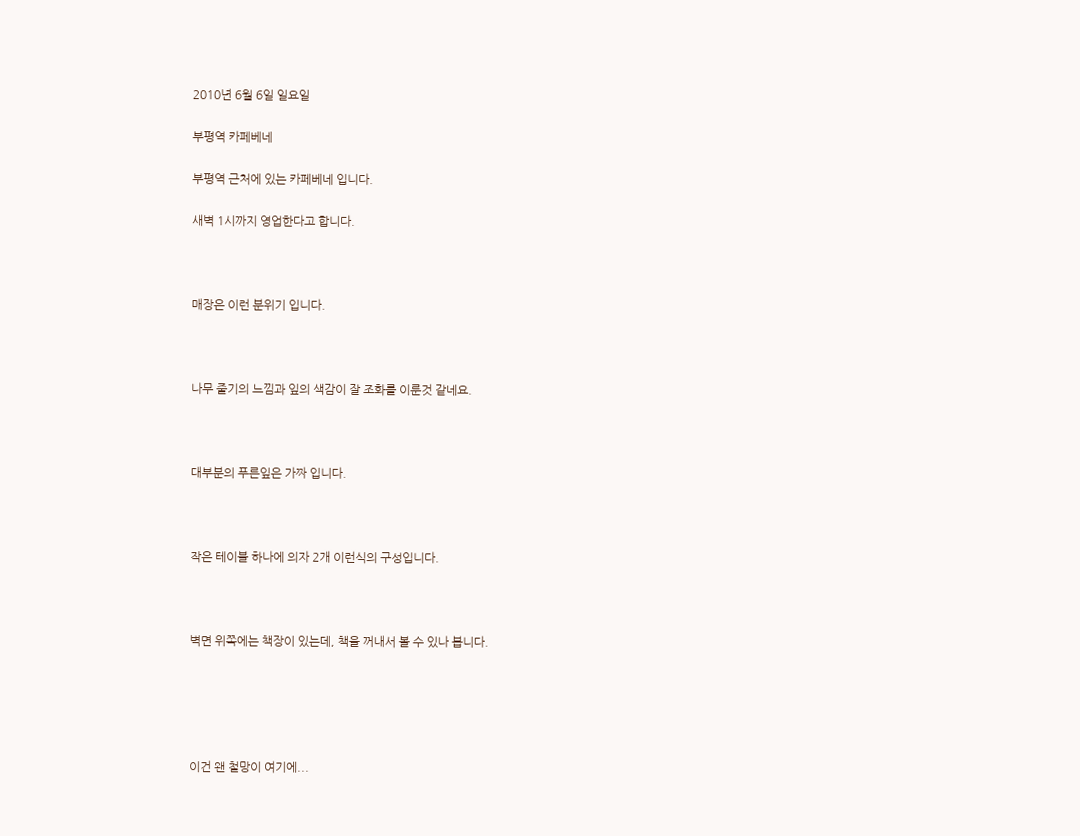2010년 6월 6일 일요일

부평역 카페베네

부평역 근처에 있는 카페베네 입니다.

새벽 1시까지 영업한다고 합니다.



매장은 이런 분위기 입니다.



나무 줄기의 느낌과 잎의 색감이 잘 조화를 이룬것 같네요.



대부분의 푸른잎은 가짜 입니다.



작은 테이블 하나에 의자 2개 이런식의 구성입니다.



벽면 위쪽에는 책장이 있는데, 책을 꺼내서 볼 수 있나 봅니다.





이건 왠 철망이 여기에...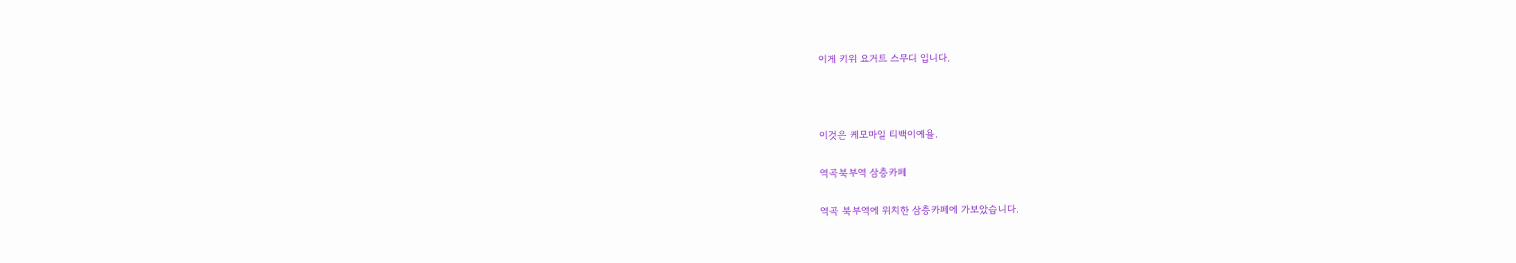이게 키위 요거트 스무디 입니다.



이것은 케모마일 티백이예욜.

역곡북부역 삼층카페

역곡 북부역에 위치한 삼층카페에 가보았습니다.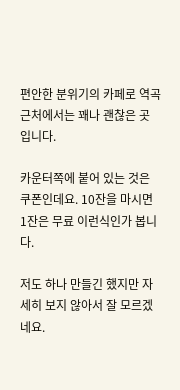편안한 분위기의 카페로 역곡 근처에서는 꽤나 괜찮은 곳 입니다.

카운터쪽에 붙어 있는 것은 쿠폰인데요. 10잔을 마시면 1잔은 무료 이런식인가 봅니다.

저도 하나 만들긴 했지만 자세히 보지 않아서 잘 모르겠네요.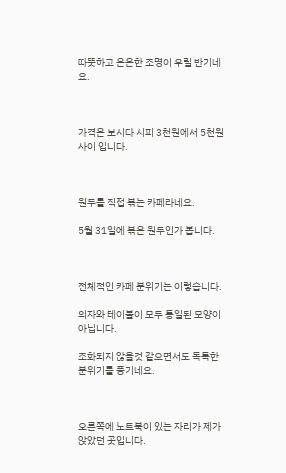따뜻하고 은은한 조명이 우릴 반기네요.



가격은 보시다 시피 3천원에서 5천원 사이 입니다.



원두를 직접 볶는 카페라네요.

5월 31일에 볶은 원두인가 봅니다.



전체적인 카페 분위기는 이렇습니다.

의자와 테이블이 모두 통일된 모양이 아닙니다.

조화되지 않을것 같으면서도 독특한 분위기를 풍기네요.



오른쪽에 노트북이 있는 자리가 제가 앉았던 곳입니다.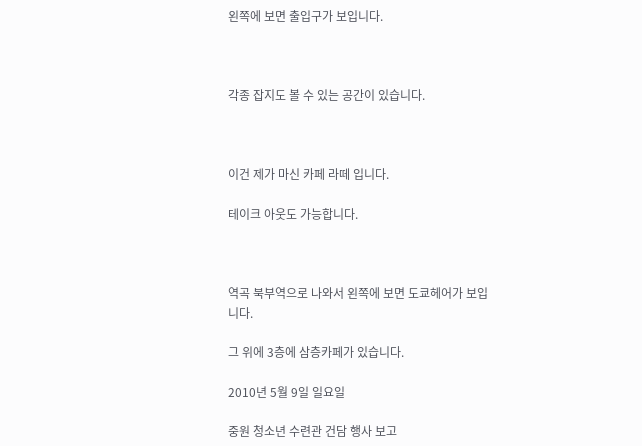왼쪽에 보면 출입구가 보입니다.



각종 잡지도 볼 수 있는 공간이 있습니다.



이건 제가 마신 카페 라떼 입니다.

테이크 아웃도 가능합니다.



역곡 북부역으로 나와서 왼쪽에 보면 도쿄헤어가 보입니다.

그 위에 3층에 삼층카페가 있습니다.

2010년 5월 9일 일요일

중원 청소년 수련관 건담 행사 보고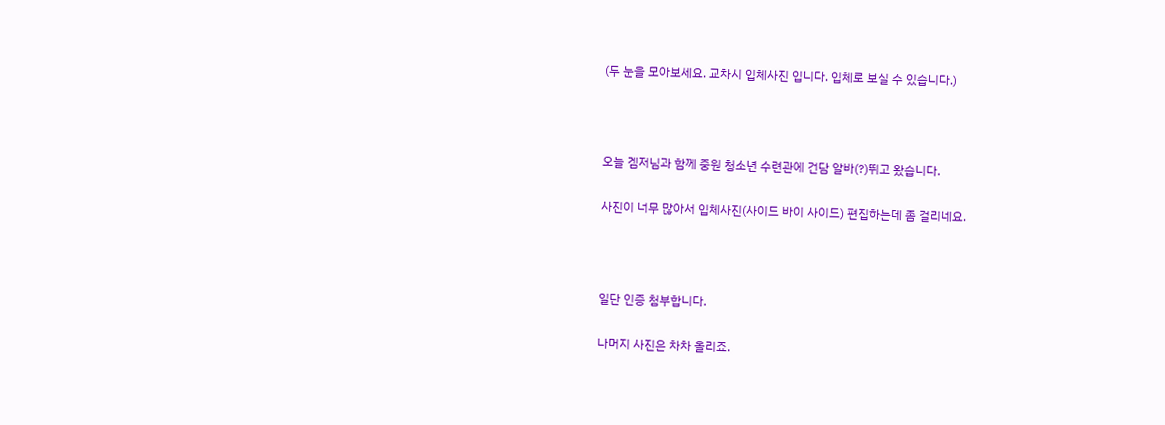(두 눈을 모아보세요. 교차시 입체사진 입니다. 입체로 보실 수 있습니다.)



오늘 겜저님과 함께 중원 청소년 수련관에 건담 알바(?)뛰고 왔습니다.

사진이 너무 많아서 입체사진(사이드 바이 사이드) 편집하는데 좀 걸리네요.



일단 인증 첨부합니다.

나머지 사진은 차차 올리죠.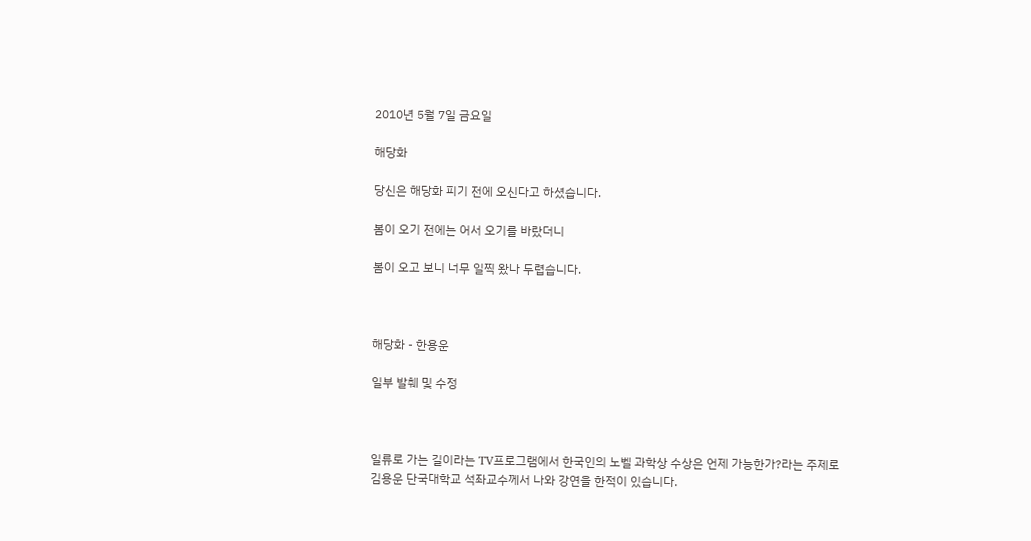2010년 5월 7일 금요일

해당화

당신은 해당화 피기 전에 오신다고 하셨습니다.

봄이 오기 전에는 어서 오기를 바랐더니

봄이 오고 보니 너무 일찍 왔나 두렵습니다.



해당화 - 한용운

일부 발췌 및 수정



일류로 가는 길이라는 TV프로그램에서 한국인의 노벨 과학상 수상은 언제 가능한가?라는 주제로
김용운 단국대학교 석좌교수께서 나와 강연을 한적이 있습니다.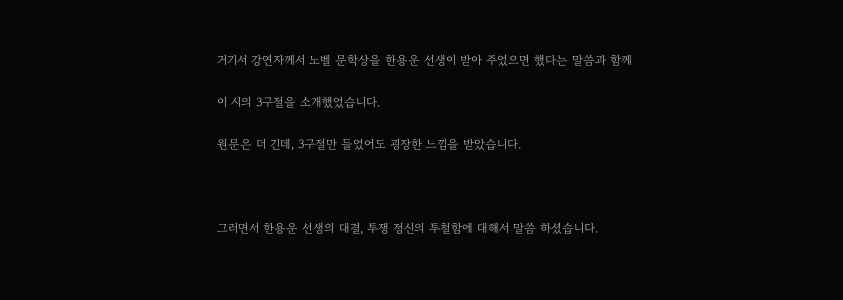거기서 강연자께서 노벨 문학상을 한용운 선생이 받아 주었으면 했다는 말씀과 함께

이 시의 3구절을 소개했었습니다.

원문은 더 긴데, 3구절만 들었어도 굉장한 느낌을 받았습니다.



그러면서 한용운 선생의 대결, 투쟁 정신의 투철함에 대해서 말씀 하셨습니다.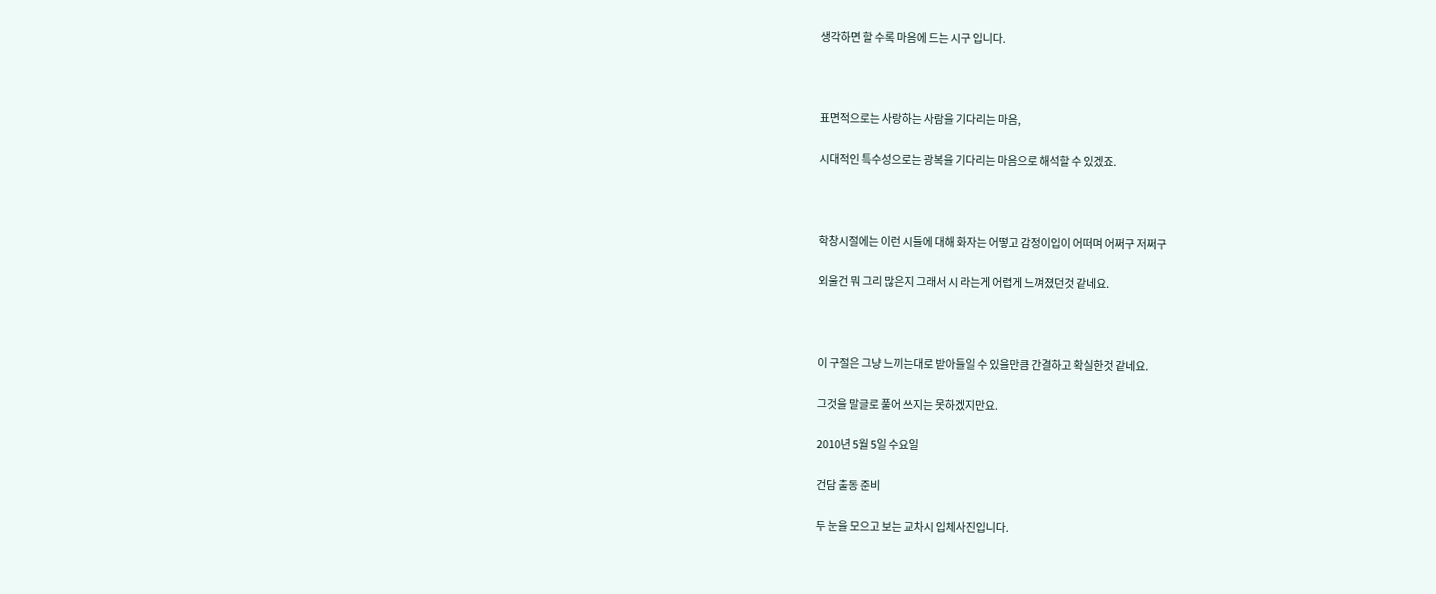생각하면 할 수록 마음에 드는 시구 입니다.



표면적으로는 사랑하는 사람을 기다리는 마음,

시대적인 특수성으로는 광복을 기다리는 마음으로 해석할 수 있겠죠.



학창시절에는 이런 시들에 대해 화자는 어떻고 감정이입이 어떠며 어쩌구 저쩌구

외울건 뭐 그리 많은지 그래서 시 라는게 어렵게 느껴졌던것 같네요.



이 구절은 그냥 느끼는대로 받아들일 수 있을만큼 간결하고 확실한것 같네요.

그것을 말글로 풀어 쓰지는 못하겠지만요.

2010년 5월 5일 수요일

건담 출동 준비

두 눈을 모으고 보는 교차시 입체사진입니다.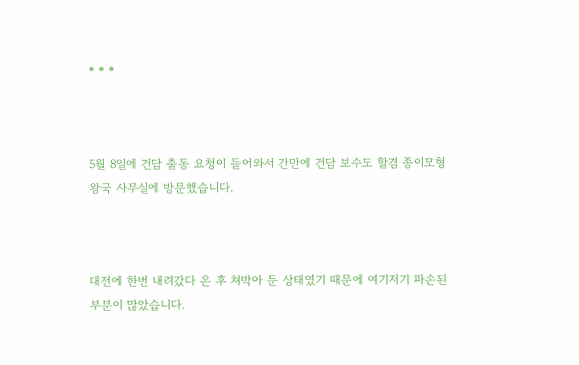* * *



5월 8일에 건담 출동 요청이 들어와서 간만에 건담 보수도 할겸 종이모형왕국 사무실에 방문했습니다.



대전에 한번 내려갔다 온 후 쳐박아 둔 상태였기 때문에 여기저기 파손된 부분이 많았습니다.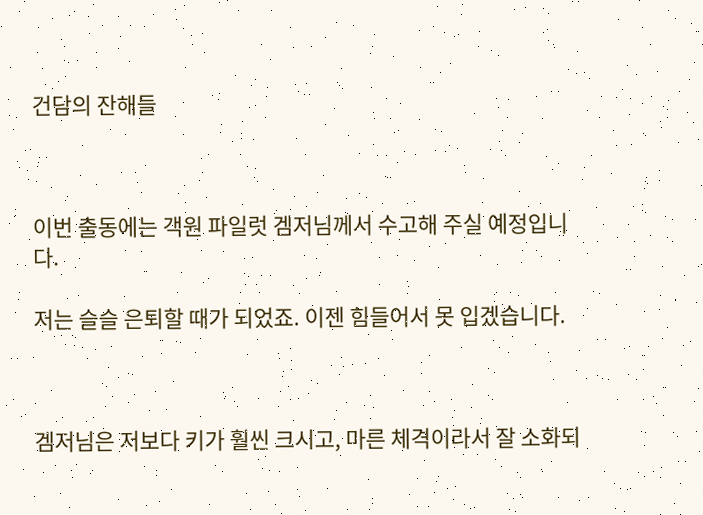건담의 잔해들



이번 출동에는 객원 파일럿 겜저님께서 수고해 주실 예정입니다.

저는 슬슬 은퇴할 때가 되었죠. 이젠 힘들어서 못 입겠습니다.



겜저님은 저보다 키가 훨씬 크시고, 마른 체격이라서 잘 소화되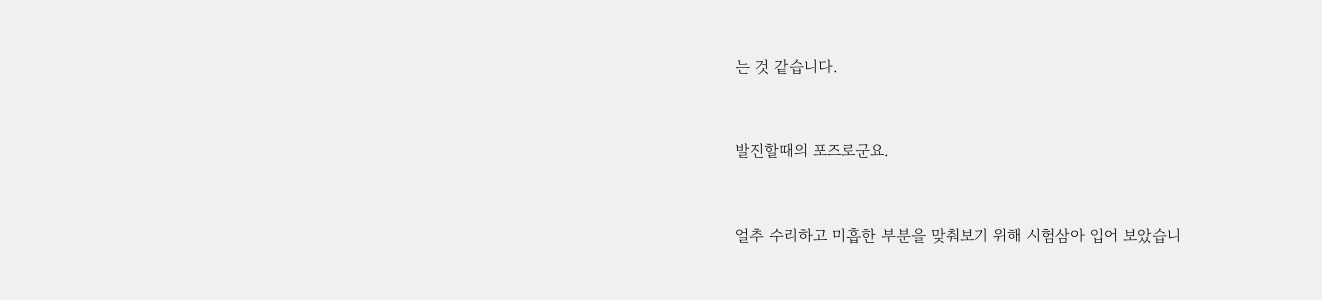는 것 같습니다.



발진할때의 포즈로군요.



얼추 수리하고 미흡한 부분을 맞춰보기 위해 시험삼아 입어 보았습니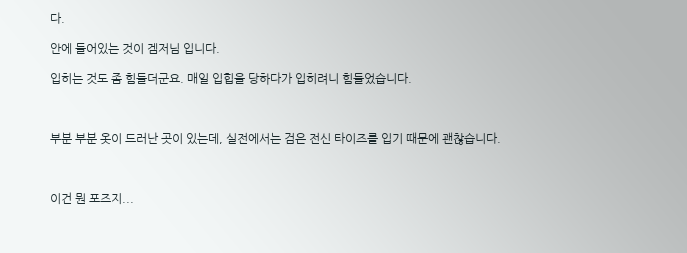다.

안에 들어있는 것이 겜저님 입니다.

입히는 것도 좀 힘들더군요. 매일 입힙을 당하다가 입히려니 힘들었습니다.



부분 부분 옷이 드러난 곳이 있는데, 실전에서는 검은 전신 타이즈를 입기 때문에 괜찮습니다.



이건 뭔 포즈지...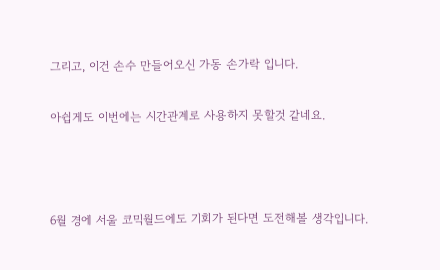그리고, 이건 손수 만들어오신 가동 손가락 입니다.

아쉽게도 이번에는 시간관계로 사용하지 못할것 같네요.



6월 경에 서울 코믹월드에도 기회가 된다면 도전해볼 생각입니다.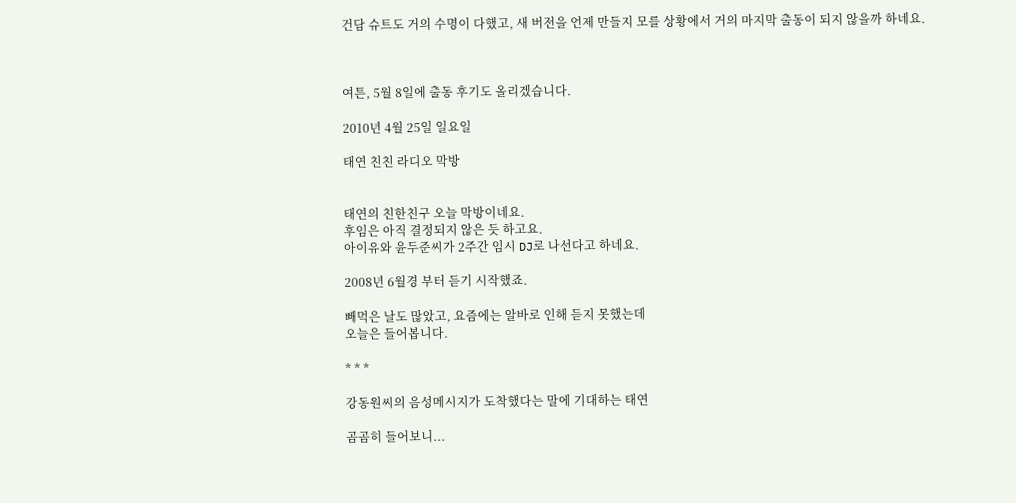건담 슈트도 거의 수명이 다했고, 새 버전을 언제 만들지 모를 상황에서 거의 마지막 출동이 되지 않을까 하네요.



여튼, 5월 8일에 출동 후기도 올리겠습니다.

2010년 4월 25일 일요일

태연 친친 라디오 막방


태연의 친한친구 오늘 막방이네요.
후임은 아직 결정되지 않은 듯 하고요.
아이유와 윤두준씨가 2주간 임시 DJ로 나선다고 하네요.

2008년 6월경 부터 듣기 시작했죠.

빼먹은 날도 많았고, 요즘에는 알바로 인해 듣지 못했는데
오늘은 들어봅니다.

* * *

강동원씨의 음성메시지가 도착했다는 말에 기대하는 태연

곰곰히 들어보니...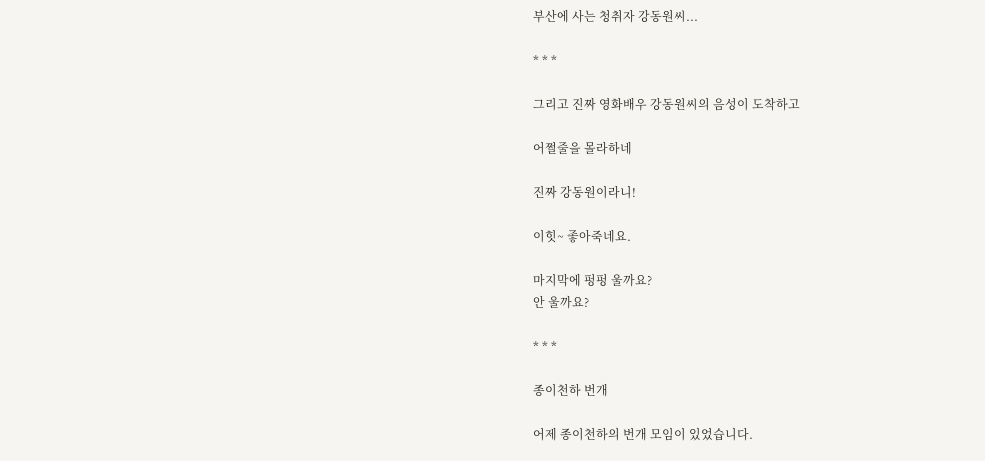부산에 사는 청취자 강동원씨...

* * *

그리고 진짜 영화배우 강동원씨의 음성이 도착하고

어쩔줄을 몰라하네

진짜 강동원이라니!

이힛~ 좋아죽네요.

마지막에 펑펑 울까요?
안 울까요?

* * *

종이천하 번개

어제 종이천하의 번개 모임이 있었습니다.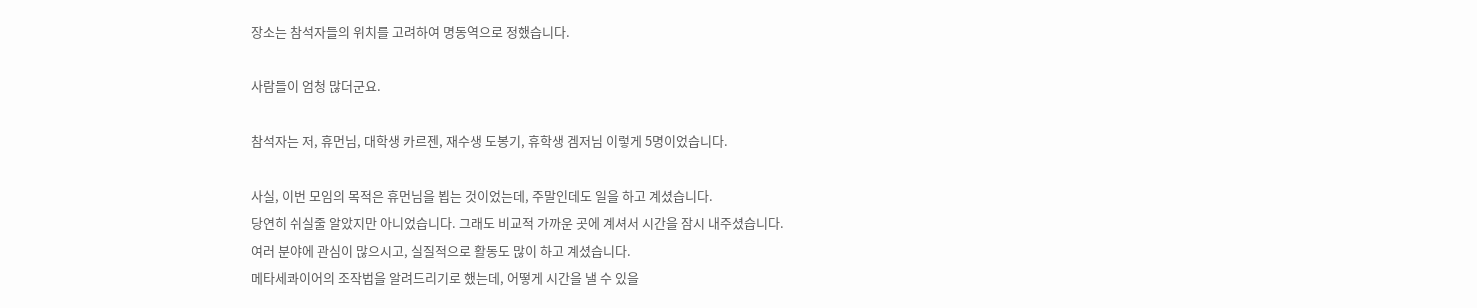장소는 참석자들의 위치를 고려하여 명동역으로 정했습니다.

사람들이 엄청 많더군요.

참석자는 저, 휴먼님, 대학생 카르젠, 재수생 도봉기, 휴학생 겜저님 이렇게 5명이었습니다.

사실, 이번 모임의 목적은 휴먼님을 뵙는 것이었는데, 주말인데도 일을 하고 계셨습니다.
당연히 쉬실줄 알았지만 아니었습니다. 그래도 비교적 가까운 곳에 계셔서 시간을 잠시 내주셨습니다.
여러 분야에 관심이 많으시고, 실질적으로 활동도 많이 하고 계셨습니다.
메타세콰이어의 조작법을 알려드리기로 했는데, 어떻게 시간을 낼 수 있을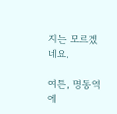지는 모르겠네요.

여튼, 명동역에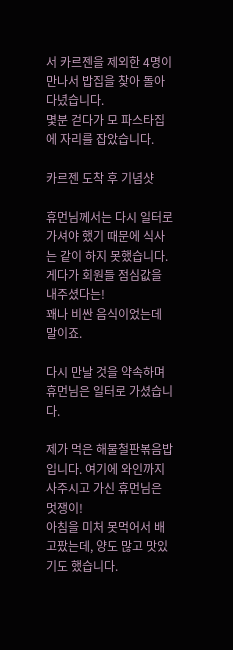서 카르젠을 제외한 4명이 만나서 밥집을 찾아 돌아다녔습니다.
몇분 걷다가 모 파스타집에 자리를 잡았습니다.

카르젠 도착 후 기념샷

휴먼님께서는 다시 일터로 가셔야 했기 때문에 식사는 같이 하지 못했습니다.
게다가 회원들 점심값을 내주셨다는!
꽤나 비싼 음식이었는데 말이죠.

다시 만날 것을 약속하며 휴먼님은 일터로 가셨습니다.

제가 먹은 해물철판볶음밥 입니다. 여기에 와인까지 사주시고 가신 휴먼님은 멋쟁이!
아침을 미처 못먹어서 배고팠는데, 양도 많고 맛있기도 했습니다.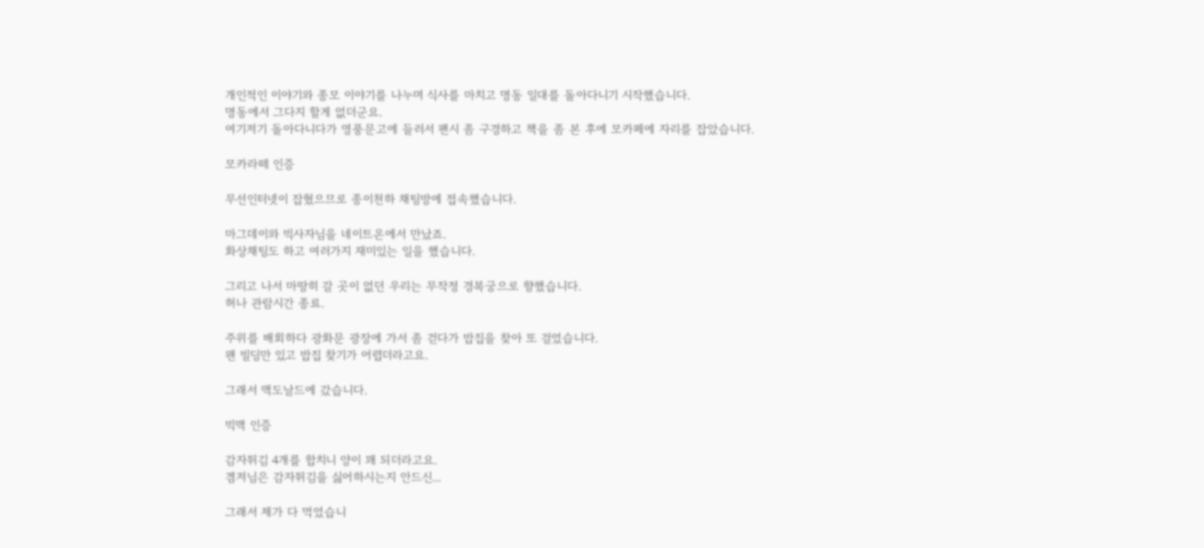개인적인 이야기와 종모 이야기를 나누며 식사를 마치고 명동 일대를 돌아다니기 시작했습니다.
명동에서 그다지 할게 없더군요.
여기저기 돌아다니다가 영풍문고에 들러서 팬시 좀 구경하고 책을 좀 본 후에 모카페에 자리를 잡았습니다.

모카라떼 인증

무선인터넷이 잡혔으므로 종이천하 채팅방에 접속했습니다.

마그데이와 빅사자님을 네이트온에서 만났죠.
화상채팅도 하고 여러가지 재미있는 일을 했습니다.

그리고 나서 마땅히 갈 곳이 없던 우리는 무작정 경복궁으로 향했습니다.
허나 관람시간 종료.

주위를 배회하다 광화문 광장에 가서 좀 걷다가 밥집을 찾아 또 걸었습니다.
왠 빌딩만 있고 밥집 찾기가 어렵더라고요.

그래서 맥도날드에 갔습니다.

빅맥 인증

감자튀김 4개를 합치니 양이 꽤 되더라고요.
겜저님은 감자튀김을 싫어하시는지 안드신...

그래서 제가 다 먹었습니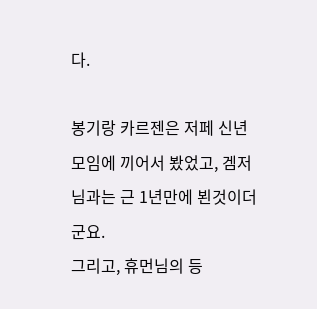다.

봉기랑 카르젠은 저페 신년 모임에 끼어서 봤었고, 겜저님과는 근 1년만에 뵌것이더군요.
그리고, 휴먼님의 등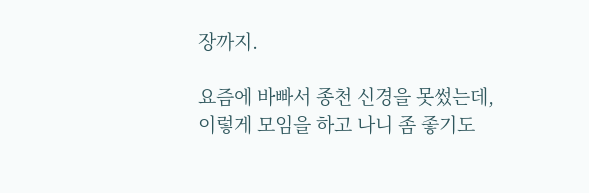장까지.

요즘에 바빠서 종천 신경을 못썼는데, 이렇게 모임을 하고 나니 좀 좋기도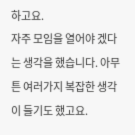하고요.
자주 모임을 열어야 겠다는 생각을 했습니다. 아무튼 여러가지 복잡한 생각이 들기도 했고요.